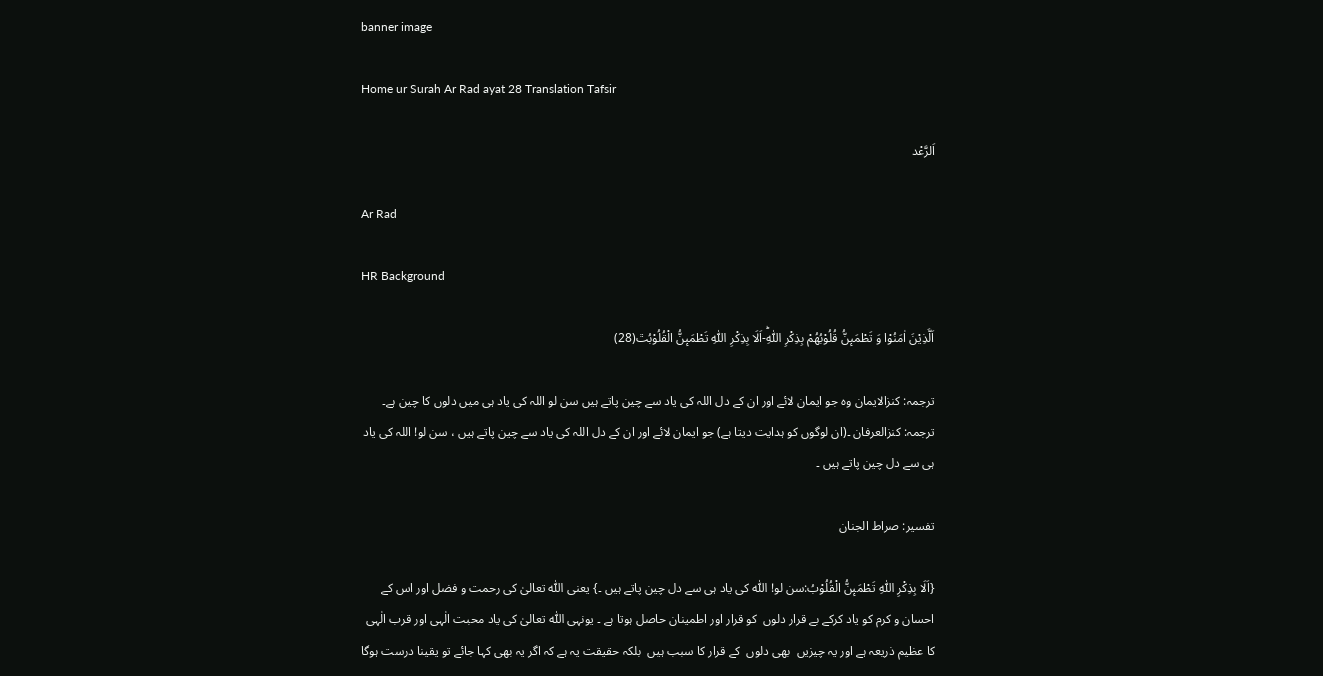banner image

Home ur Surah Ar Rad ayat 28 Translation Tafsir

اَلرَّعْد

Ar Rad

HR Background

اَلَّذِیْنَ اٰمَنُوْا وَ تَطْمَىٕنُّ قُلُوْبُهُمْ بِذِكْرِ اللّٰهِؕ-اَلَا بِذِكْرِ اللّٰهِ تَطْمَىٕنُّ الْقُلُوْبُٿ(28)

ترجمہ: کنزالایمان وہ جو ایمان لائے اور ان کے دل اللہ کی یاد سے چین پاتے ہیں سن لو اللہ کی یاد ہی میں دلوں کا چین ہے۔ ترجمہ: کنزالعرفان ۔(ان لوگوں کو ہدایت دیتا ہے) جو ایمان لائے اور ان کے دل اللہ کی یاد سے چین پاتے ہیں ، سن لو! اللہ کی یاد ہی سے دل چین پاتے ہیں ۔

تفسیر: صراط الجنان

{اَلَا بِذِكْرِ اللّٰهِ تَطْمَىٕنُّ الْقُلُوْبُ:سن لو! اللّٰہ کی یاد ہی سے دل چین پاتے ہیں ۔} یعنی اللّٰہ تعالیٰ کی رحمت و فضل اور اس کے احسان و کرم کو یاد کرکے بے قرار دلوں  کو قرار اور اطمینان حاصل ہوتا ہے ۔ یونہی اللّٰہ تعالیٰ کی یاد محبت الٰہی اور قرب الٰہی کا عظیم ذریعہ ہے اور یہ چیزیں  بھی دلوں  کے قرار کا سبب ہیں  بلکہ حقیقت یہ ہے کہ اگر یہ بھی کہا جائے تو یقینا درست ہوگا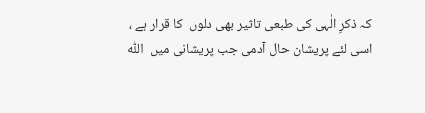کہ ذکرِ الٰہی کی طبعی تاثیر بھی دلوں  کا قرار ہے ، اسی لئے پریشان حال آدمی جب پریشانی میں  اللّٰہ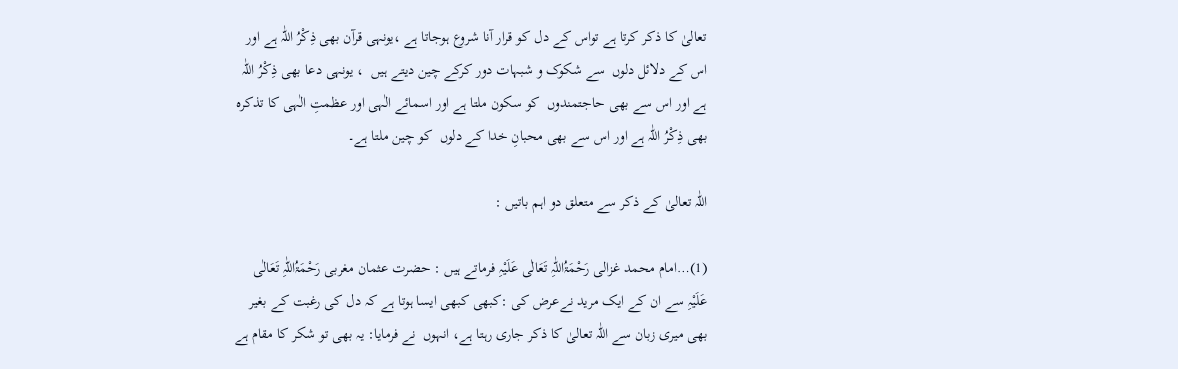تعالیٰ کا ذکر کرتا ہے تواس کے دل کو قرار آنا شروع ہوجاتا ہے ،یونہی قرآن بھی ذِکْرُ اللّٰہ ہے اور اس کے دلائل دلوں  سے شکوک و شبہات دور کرکے چین دیتے ہیں  ، یونہی دعا بھی ذِکْرُ اللّٰہ ہے اور اس سے بھی حاجتمندوں  کو سکون ملتا ہے اور اسمائے الٰہی اور عظمتِ الٰہی کا تذکرہ بھی ذِکْرُ اللّٰہ ہے اور اس سے بھی محبانِ خدا کے دلوں  کو چین ملتا ہے۔

اللّٰہ تعالیٰ کے ذکر سے متعلق دو اہم باتیں :

(1)…امام محمد غزالی رَحْمَۃُاللّٰہِ تَعَالٰی عَلَیْہِ فرماتے ہیں : حضرت عثمان مغربی رَحْمَۃُاللّٰہِ تَعَالٰی عَلَیْہِ سے ان کے ایک مرید نےعرض کی :کبھی کبھی ایسا ہوتا ہے کہ دل کی رغبت کے بغیر بھی میری زبان سے اللّٰہ تعالیٰ کا ذکر جاری رہتا ہے، انہوں  نے فرمایا: یہ بھی تو شکر کا مقام ہے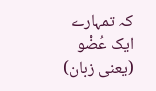کہ تمہارے ایک عُضْو (یعنی زبان)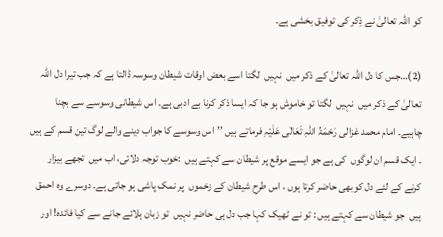کو اللّٰہ تعالیٰ نے ذِکر کی توفیق بخشی ہے۔

(2)…جس کا دل اللّٰہ تعالیٰ کے ذکر میں  نہیں  لگتا اسے بعض اوقات شیطان وسوسہ ڈالتا ہے کہ جب تیرا دل اللّٰہ تعالیٰ کے ذکر میں  نہیں  لگتا تو خاموش ہو جا کہ ایسا ذکر کرنا بے ادبی ہے۔ اس شیطانی وسوسے سے بچنا چاہیے۔ امام محمد غزالی رَحْمَۃُ اللّٰہِ تَعَالٰی عَلَیْہِ فرماتے ہیں ’’اس وسوسے کا جواب دینے والے لوگ تین قسم کے ہیں  ۔ ایک قسم ان لوگوں  کی ہے جو ایسے موقع پر شیطان سے کہتے ہیں  :خوب توجہ دلائی، اب میں  تجھے بیزار کرنے کے لئے دل کوبھی حاضر کرتا ہوں ، اس طرح شیطان کے زخموں  پر نمک پاشی ہو جاتی ہے۔ دوسرے وہ احمق ہیں  جو شیطان سے کہتے ہیں : تو نے ٹھیک کہا جب دل ہی حاضر نہیں  تو زبان ہلائے جانے سے کیا فائدہ! اور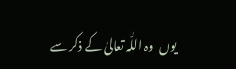یوں  وہ اللّٰہ تعالیٰ کے ذکر سے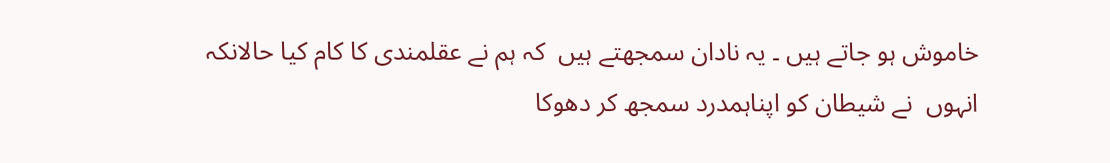خاموش ہو جاتے ہیں ۔ یہ نادان سمجھتے ہیں  کہ ہم نے عقلمندی کا کام کیا حالانکہ انہوں  نے شیطان کو اپناہمدرد سمجھ کر دھوکا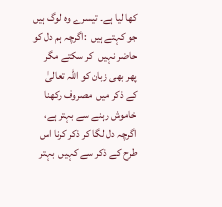کھا لیا ہے۔ تیسرے وہ لوگ ہیں  جو کہتے ہیں  :اگرچہ ہم دل کو حاضر نہیں  کر سکتے مگر پھر بھی زبان کو اللّٰہ تعالیٰ کے ذکر میں  مصروف رکھنا خاموش رہنے سے بہتر ہے، اگرچہ دل لگا کر ذکر کرنا اس طرح کے ذکر سے کہیں  بہتر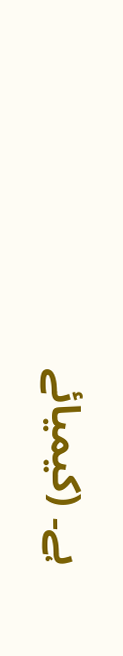ہے۔ (کیمیائے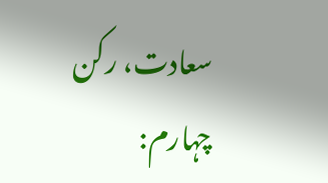سعادت، رکن چہارم: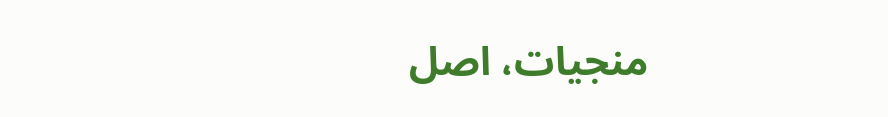منجیات، اصل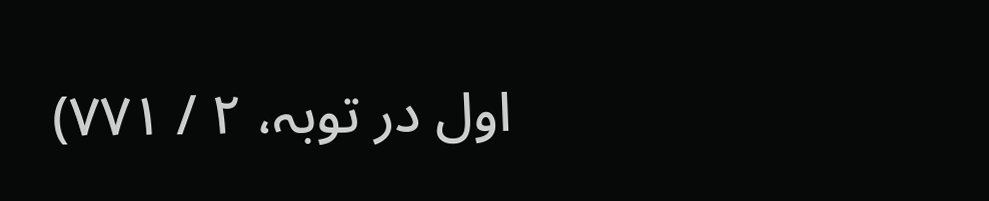اول در توبہ، ۲ / ۷۷۱)